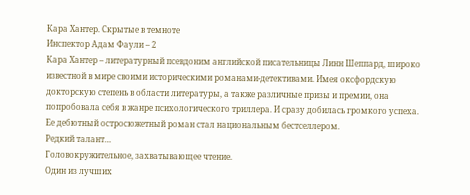Кара Хантер. Скрытые в темноте
Инспектор Адам Фаули – 2
Кара Хантер – литературный псевдоним английской писательницы Линн Шеппард, широко известной в мире своими историческими романами-детективами. Имея оксфордскую докторскую степень в области литературы, а также различные призы и премии, она попробовала себя в жанре психологического триллера. И сразу добилась громкого успеха. Ее дебютный остросюжетный роман стал национальным бестселлером.
Редкий талант…
Головокружительное, захватывающее чтение.
Один из лучших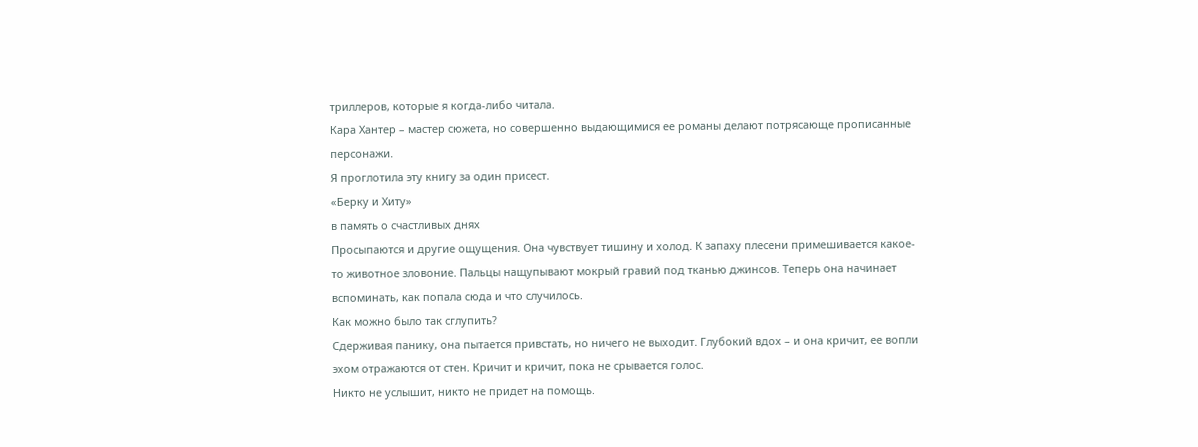триллеров, которые я когда-либо читала.
Кара Хантер – мастер сюжета, но совершенно выдающимися ее романы делают потрясающе прописанные персонажи.
Я проглотила эту книгу за один присест.
«Берку и Хиту»
в память о счастливых днях
Просыпаются и другие ощущения. Она чувствует тишину и холод. К запаху плесени примешивается какое-то животное зловоние. Пальцы нащупывают мокрый гравий под тканью джинсов. Теперь она начинает вспоминать, как попала сюда и что случилось.
Как можно было так сглупить?
Сдерживая панику, она пытается привстать, но ничего не выходит. Глубокий вдох – и она кричит, ее вопли эхом отражаются от стен. Кричит и кричит, пока не срывается голос.
Никто не услышит, никто не придет на помощь.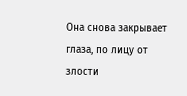Она снова закрывает глаза, по лицу от злости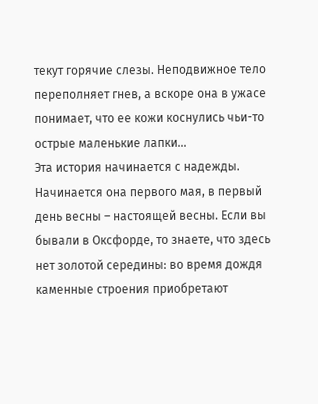текут горячие слезы. Неподвижное тело переполняет гнев, а вскоре она в ужасе понимает, что ее кожи коснулись чьи-то острые маленькие лапки…
Эта история начинается с надежды. Начинается она первого мая, в первый день весны – настоящей весны. Если вы бывали в Оксфорде, то знаете, что здесь нет золотой середины: во время дождя каменные строения приобретают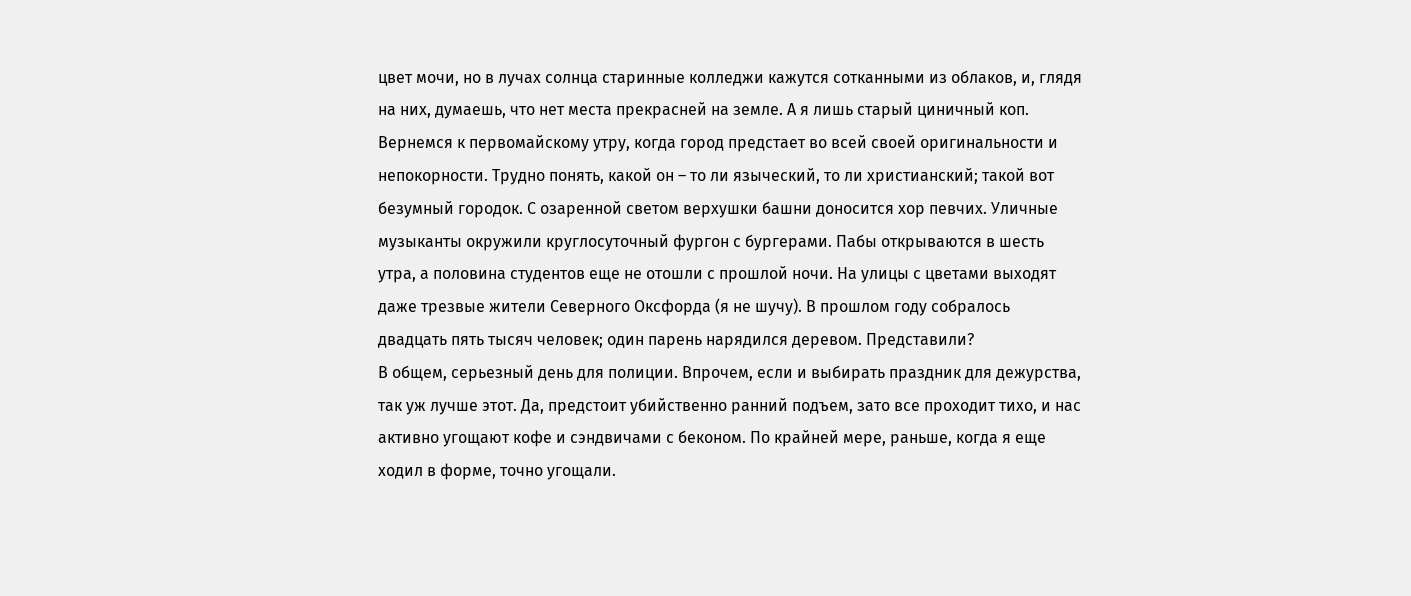цвет мочи, но в лучах солнца старинные колледжи кажутся сотканными из облаков, и, глядя на них, думаешь, что нет места прекрасней на земле. А я лишь старый циничный коп.
Вернемся к первомайскому утру, когда город предстает во всей своей оригинальности и непокорности. Трудно понять, какой он – то ли языческий, то ли христианский; такой вот безумный городок. С озаренной светом верхушки башни доносится хор певчих. Уличные музыканты окружили круглосуточный фургон с бургерами. Пабы открываются в шесть утра, а половина студентов еще не отошли с прошлой ночи. На улицы с цветами выходят даже трезвые жители Северного Оксфорда (я не шучу). В прошлом году собралось двадцать пять тысяч человек; один парень нарядился деревом. Представили?
В общем, серьезный день для полиции. Впрочем, если и выбирать праздник для дежурства, так уж лучше этот. Да, предстоит убийственно ранний подъем, зато все проходит тихо, и нас активно угощают кофе и сэндвичами с беконом. По крайней мере, раньше, когда я еще ходил в форме, точно угощали.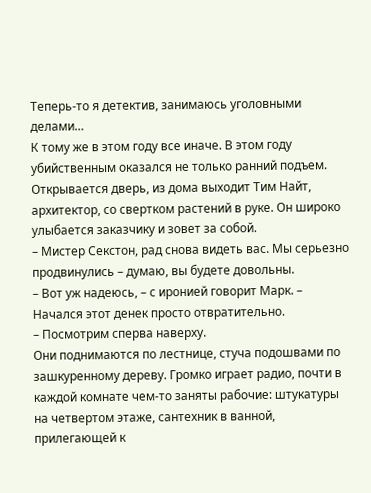Теперь-то я детектив, занимаюсь уголовными делами…
К тому же в этом году все иначе. В этом году убийственным оказался не только ранний подъем.
Открывается дверь, из дома выходит Тим Найт, архитектор, со свертком растений в руке. Он широко улыбается заказчику и зовет за собой.
– Мистер Секстон, рад снова видеть вас. Мы серьезно продвинулись – думаю, вы будете довольны.
– Вот уж надеюсь, – с иронией говорит Марк. – Начался этот денек просто отвратительно.
– Посмотрим сперва наверху.
Они поднимаются по лестнице, стуча подошвами по зашкуренному дереву. Громко играет радио, почти в каждой комнате чем-то заняты рабочие: штукатуры на четвертом этаже, сантехник в ванной, прилегающей к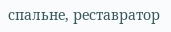спальне, реставратор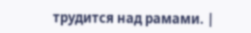трудится над рамами. |